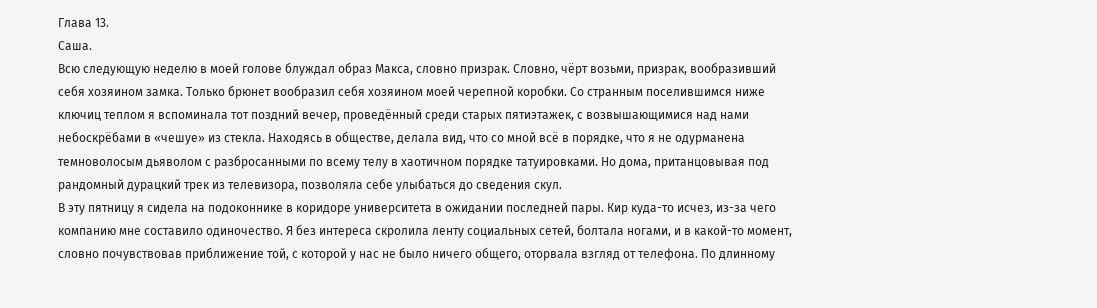Глава 13.
Саша.
Всю следующую неделю в моей голове блуждал образ Макса, словно призрак. Словно, чёрт возьми, призрак, вообразивший себя хозяином замка. Только брюнет вообразил себя хозяином моей черепной коробки. Со странным поселившимся ниже ключиц теплом я вспоминала тот поздний вечер, проведённый среди старых пятиэтажек, с возвышающимися над нами небоскрёбами в «чешуе» из стекла. Находясь в обществе, делала вид, что со мной всё в порядке, что я не одурманена темноволосым дьяволом с разбросанными по всему телу в хаотичном порядке татуировками. Но дома, пританцовывая под рандомный дурацкий трек из телевизора, позволяла себе улыбаться до сведения скул.
В эту пятницу я сидела на подоконнике в коридоре университета в ожидании последней пары. Кир куда-то исчез, из-за чего компанию мне составило одиночество. Я без интереса скролила ленту социальных сетей, болтала ногами, и в какой-то момент, словно почувствовав приближение той, с которой у нас не было ничего общего, оторвала взгляд от телефона. По длинному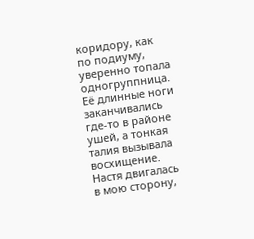коридору, как по подиуму, уверенно топала одногруппница. Её длинные ноги заканчивались где-то в районе ушей, а тонкая талия вызывала восхищение.
Настя двигалась в мою сторону,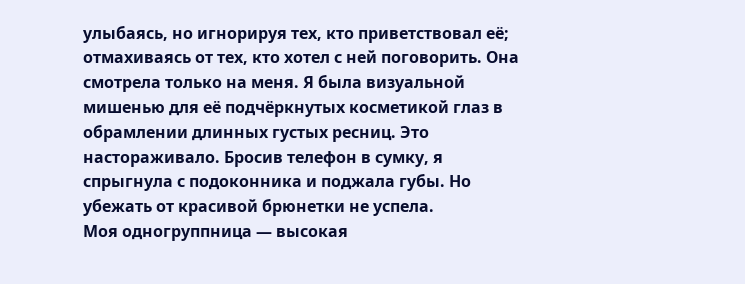улыбаясь, но игнорируя тех, кто приветствовал её; отмахиваясь от тех, кто хотел с ней поговорить. Она смотрела только на меня. Я была визуальной мишенью для её подчёркнутых косметикой глаз в обрамлении длинных густых ресниц. Это настораживало. Бросив телефон в сумку, я спрыгнула с подоконника и поджала губы. Но убежать от красивой брюнетки не успела.
Моя одногруппница — высокая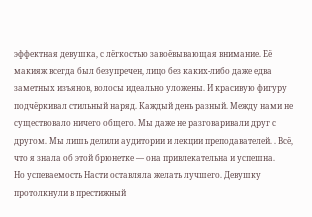эффектная девушка, с лёгкостью завоёвывающая внимание. Её макияж всегда был безупречен, лицо без каких-либо даже едва заметных изъянов, волосы идеально уложены. И красивую фигуру подчёркивал стильный наряд. Каждый день разный. Между нами не существовало ничего общего. Мы даже не разговаривали друг с другом. Мы лишь делили аудитории и лекции преподавателей. . Всё, что я знала об этой брюнетке — она привлекательна и успешна.
Но успеваемость Насти оставляла желать лучшего. Девушку протолкнули в престижный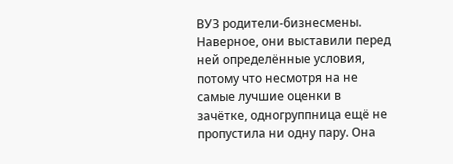ВУЗ родители-бизнесмены. Наверное, они выставили перед ней определённые условия, потому что несмотря на не самые лучшие оценки в зачётке, одногруппница ещё не пропустила ни одну пару. Она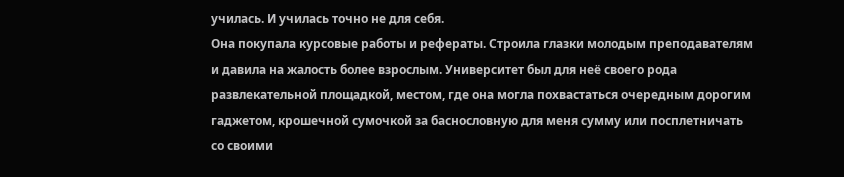училась. И училась точно не для себя.
Она покупала курсовые работы и рефераты. Строила глазки молодым преподавателям и давила на жалость более взрослым. Университет был для неё своего рода развлекательной площадкой, местом, где она могла похвастаться очередным дорогим гаджетом, крошечной сумочкой за баснословную для меня сумму или посплетничать со своими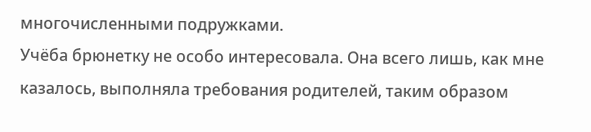многочисленными подружками.
Учёба брюнетку не особо интересовала. Она всего лишь, как мне казалось, выполняла требования родителей, таким образом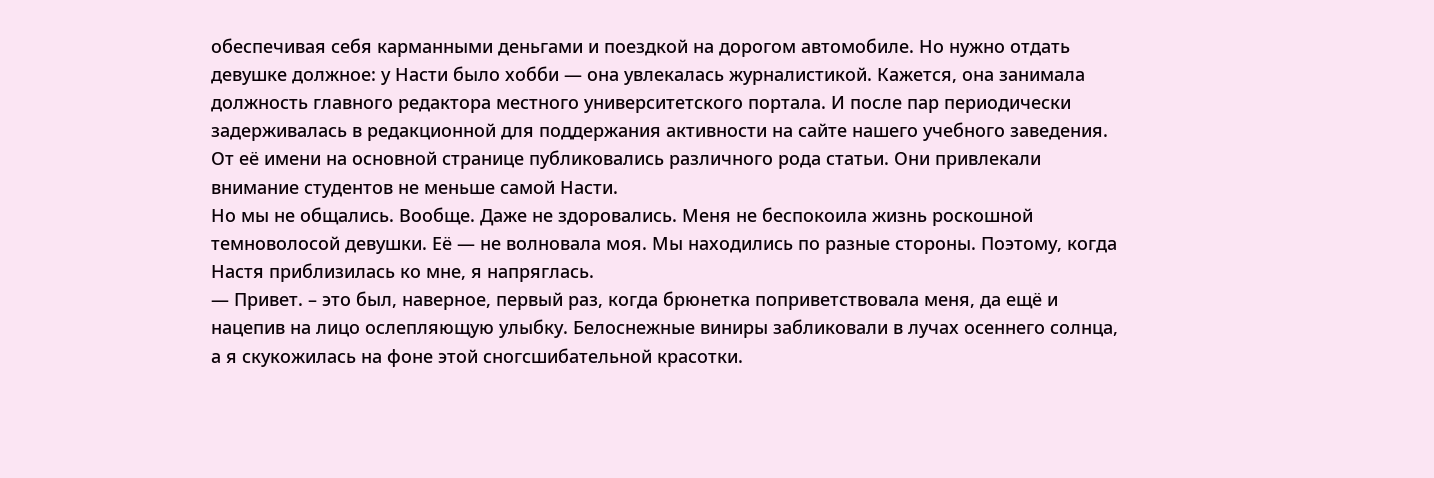обеспечивая себя карманными деньгами и поездкой на дорогом автомобиле. Но нужно отдать девушке должное: у Насти было хобби — она увлекалась журналистикой. Кажется, она занимала должность главного редактора местного университетского портала. И после пар периодически задерживалась в редакционной для поддержания активности на сайте нашего учебного заведения. От её имени на основной странице публиковались различного рода статьи. Они привлекали внимание студентов не меньше самой Насти.
Но мы не общались. Вообще. Даже не здоровались. Меня не беспокоила жизнь роскошной темноволосой девушки. Её — не волновала моя. Мы находились по разные стороны. Поэтому, когда Настя приблизилась ко мне, я напряглась.
— Привет. – это был, наверное, первый раз, когда брюнетка поприветствовала меня, да ещё и нацепив на лицо ослепляющую улыбку. Белоснежные виниры забликовали в лучах осеннего солнца, а я скукожилась на фоне этой сногсшибательной красотки.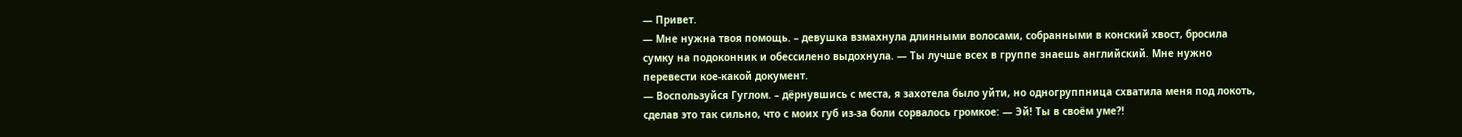— Привет.
— Мне нужна твоя помощь. – девушка взмахнула длинными волосами, собранными в конский хвост, бросила сумку на подоконник и обессилено выдохнула. — Ты лучше всех в группе знаешь английский. Мне нужно перевести кое-какой документ.
— Воспользуйся Гуглом. – дёрнувшись с места, я захотела было уйти, но одногруппница схватила меня под локоть, сделав это так сильно, что с моих губ из-за боли сорвалось громкое: — Эй! Ты в своём уме?!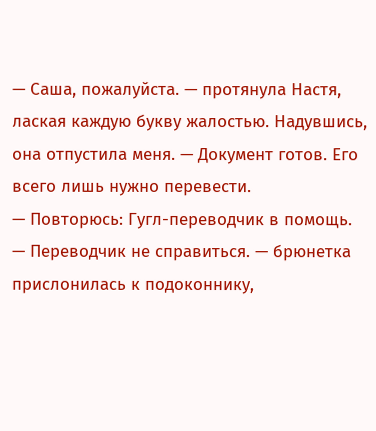— Саша, пожалуйста. — протянула Настя, лаская каждую букву жалостью. Надувшись, она отпустила меня. — Документ готов. Его всего лишь нужно перевести.
— Повторюсь: Гугл-переводчик в помощь.
— Переводчик не справиться. — брюнетка прислонилась к подоконнику,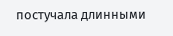постучала длинными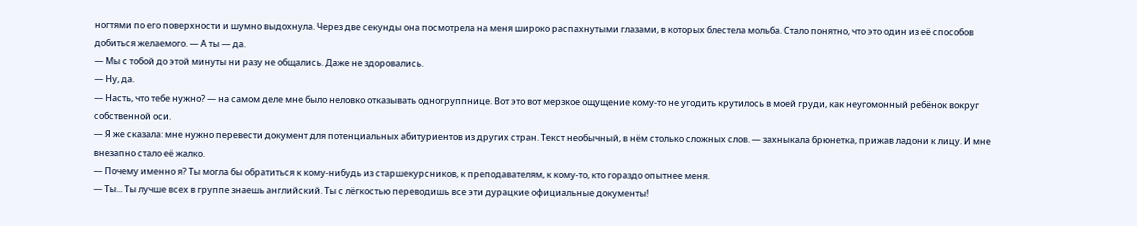ногтями по его поверхности и шумно выдохнула. Через две секунды она посмотрела на меня широко распахнутыми глазами, в которых блестела мольба. Стало понятно, что это один из её способов добиться желаемого. — А ты — да.
— Мы с тобой до этой минуты ни разу не общались. Даже не здоровались.
— Ну, да.
— Насть, что тебе нужно? — на самом деле мне было неловко отказывать одногруппнице. Вот это вот мерзкое ощущение кому-то не угодить крутилось в моей груди, как неугомонный ребёнок вокруг собственной оси.
— Я же сказала: мне нужно перевести документ для потенциальных абитуриентов из других стран. Текст необычный, в нём столько сложных слов. — захныкала брюнетка, прижав ладони к лицу. И мне внезапно стало её жалко.
— Почему именно я? Ты могла бы обратиться к кому-нибудь из старшекурсников, к преподавателям, к кому-то, кто гораздо опытнее меня.
— Ты... Ты лучше всех в группе знаешь английский. Ты с лёгкостью переводишь все эти дурацкие официальные документы!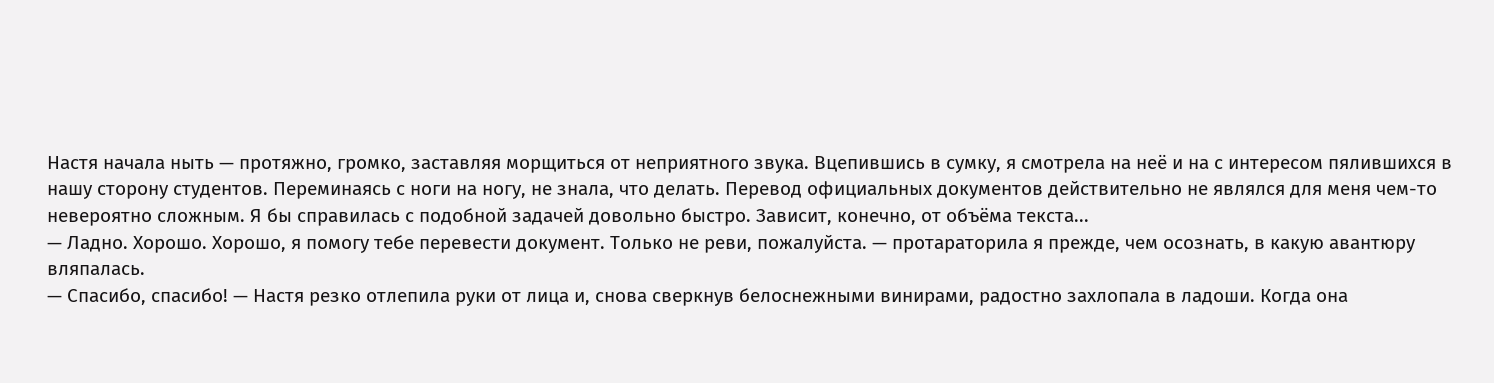Настя начала ныть — протяжно, громко, заставляя морщиться от неприятного звука. Вцепившись в сумку, я смотрела на неё и на с интересом пялившихся в нашу сторону студентов. Переминаясь с ноги на ногу, не знала, что делать. Перевод официальных документов действительно не являлся для меня чем-то невероятно сложным. Я бы справилась с подобной задачей довольно быстро. Зависит, конечно, от объёма текста...
— Ладно. Хорошо. Хорошо, я помогу тебе перевести документ. Только не реви, пожалуйста. — протараторила я прежде, чем осознать, в какую авантюру вляпалась.
— Спасибо, спасибо! — Настя резко отлепила руки от лица и, снова сверкнув белоснежными винирами, радостно захлопала в ладоши. Когда она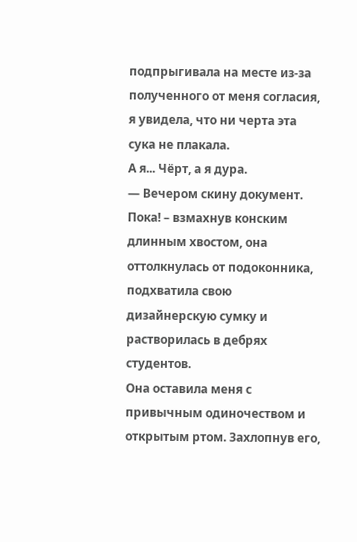подпрыгивала на месте из-за полученного от меня согласия, я увидела, что ни черта эта сука не плакала.
А я... Чёрт, а я дура.
— Вечером скину документ. Пока! – взмахнув конским длинным хвостом, она оттолкнулась от подоконника, подхватила свою дизайнерскую сумку и растворилась в дебрях студентов.
Она оставила меня с привычным одиночеством и открытым ртом. Захлопнув его,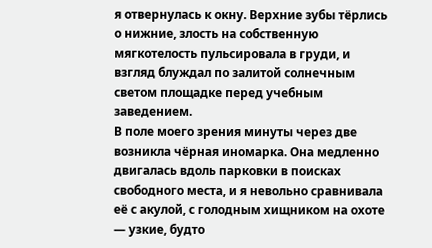я отвернулась к окну. Верхние зубы тёрлись о нижние, злость на собственную мягкотелость пульсировала в груди, и взгляд блуждал по залитой солнечным светом площадке перед учебным заведением.
В поле моего зрения минуты через две возникла чёрная иномарка. Она медленно двигалась вдоль парковки в поисках свободного места, и я невольно сравнивала её с акулой, с голодным хищником на охоте — узкие, будто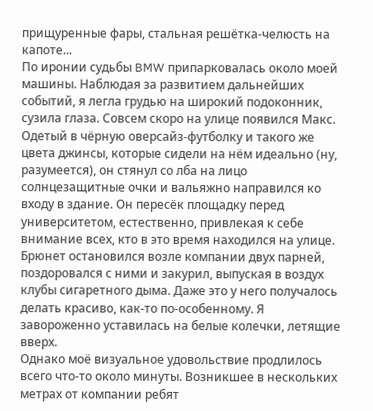прищуренные фары, стальная решётка-челюсть на капоте...
По иронии судьбы BMW припарковалась около моей машины. Наблюдая за развитием дальнейших событий, я легла грудью на широкий подоконник, сузила глаза. Совсем скоро на улице появился Макс. Одетый в чёрную оверсайз-футболку и такого же цвета джинсы, которые сидели на нём идеально (ну, разумеется), он стянул со лба на лицо солнцезащитные очки и вальяжно направился ко входу в здание. Он пересёк площадку перед университетом, естественно, привлекая к себе внимание всех, кто в это время находился на улице. Брюнет остановился возле компании двух парней, поздоровался с ними и закурил, выпуская в воздух клубы сигаретного дыма. Даже это у него получалось делать красиво, как-то по-особенному. Я завороженно уставилась на белые колечки, летящие вверх.
Однако моё визуальное удовольствие продлилось всего что-то около минуты. Возникшее в нескольких метрах от компании ребят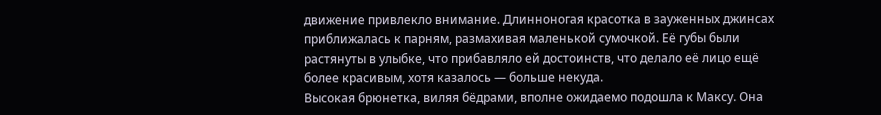движение привлекло внимание. Длинноногая красотка в зауженных джинсах приближалась к парням, размахивая маленькой сумочкой. Её губы были растянуты в улыбке, что прибавляло ей достоинств, что делало её лицо ещё более красивым, хотя казалось — больше некуда.
Высокая брюнетка, виляя бёдрами, вполне ожидаемо подошла к Максу. Она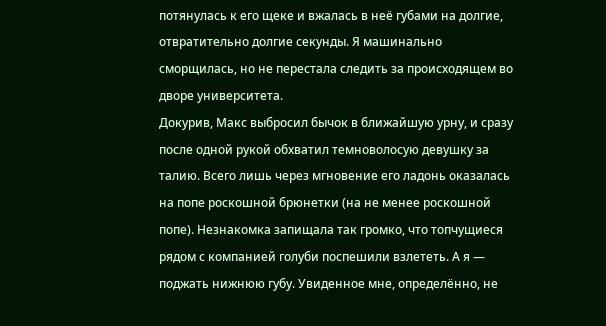потянулась к его щеке и вжалась в неё губами на долгие, отвратительно долгие секунды. Я машинально сморщилась, но не перестала следить за происходящем во дворе университета.
Докурив, Макс выбросил бычок в ближайшую урну, и сразу после одной рукой обхватил темноволосую девушку за талию. Всего лишь через мгновение его ладонь оказалась на попе роскошной брюнетки (на не менее роскошной попе). Незнакомка запищала так громко, что топчущиеся рядом с компанией голуби поспешили взлететь. А я — поджать нижнюю губу. Увиденное мне, определённо, не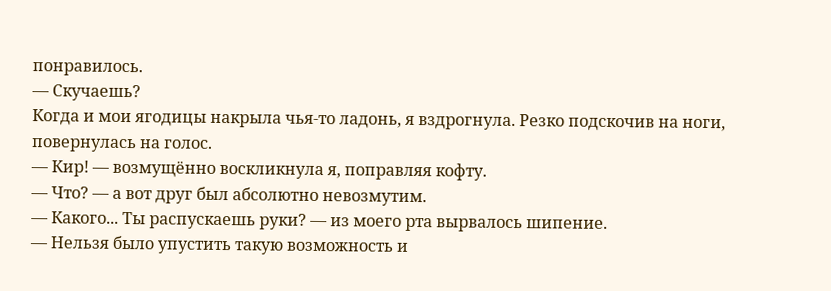понравилось.
— Скучаешь?
Когда и мои ягодицы накрыла чья-то ладонь, я вздрогнула. Резко подскочив на ноги, повернулась на голос.
— Кир! — возмущённо воскликнула я, поправляя кофту.
— Что? — а вот друг был абсолютно невозмутим.
— Какого... Ты распускаешь руки? — из моего рта вырвалось шипение.
— Нельзя было упустить такую возможность и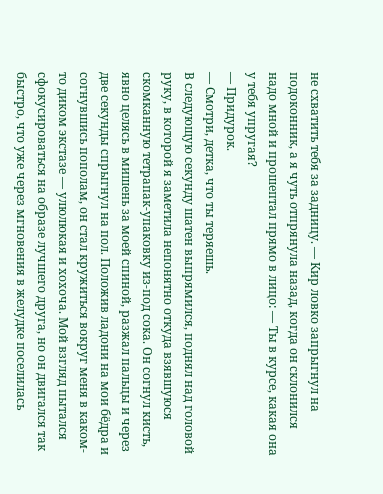не схватить тебя за задницу. — Кир ловко запрыгнул на подоконник, а я чуть отпрянула назад, когда он склонился надо мной и прошептал прямо в лицо: — Ты в курсе, какая она у тебя упругая?
— Придурок.
— Смотри, детка, что ты теряешь.
В следующую секунду шатен выпрямился, поднял над головой руку, в которой я заметила непонятно откуда взявшуюся скомканную тетрапак-упаковку из-под сока. Он согнул кисть, явно целясь в мишень за моей спиной, разжал пальцы и через две секунды спрыгнул на пол. Положив ладони на мои бёдра и согнувшись пополам, он стал кружиться вокруг меня в каком-то диком экстазе — улюлюкая и хохоча. Мой взгляд пытался сфокусироваться на образе лучшего друга, но он двигался так быстро, что уже через мгновения в желудке поселилась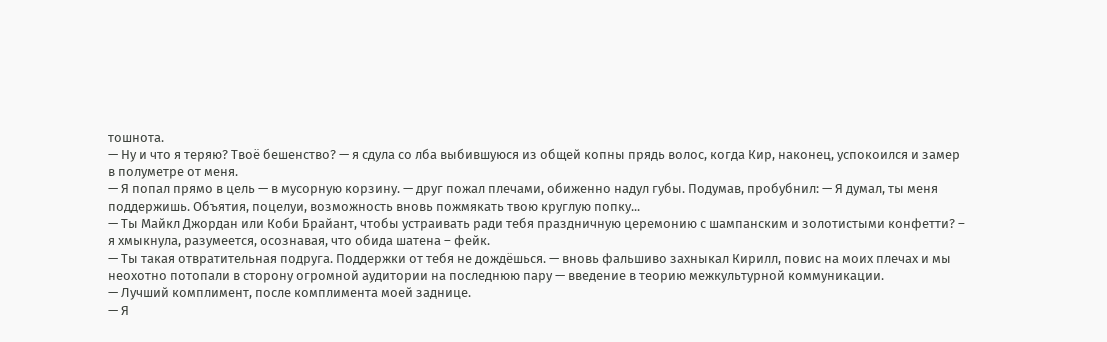тошнота.
— Ну и что я теряю? Твоё бешенство? — я сдула со лба выбившуюся из общей копны прядь волос, когда Кир, наконец, успокоился и замер в полуметре от меня.
— Я попал прямо в цель — в мусорную корзину. — друг пожал плечами, обиженно надул губы. Подумав, пробубнил: — Я думал, ты меня поддержишь. Объятия, поцелуи, возможность вновь пожмякать твою круглую попку...
— Ты Майкл Джордан или Коби Брайант, чтобы устраивать ради тебя праздничную церемонию с шампанским и золотистыми конфетти? – я хмыкнула, разумеется, осознавая, что обида шатена – фейк.
— Ты такая отвратительная подруга. Поддержки от тебя не дождёшься. — вновь фальшиво захныкал Кирилл, повис на моих плечах и мы неохотно потопали в сторону огромной аудитории на последнюю пару — введение в теорию межкультурной коммуникации.
— Лучший комплимент, после комплимента моей заднице.
— Я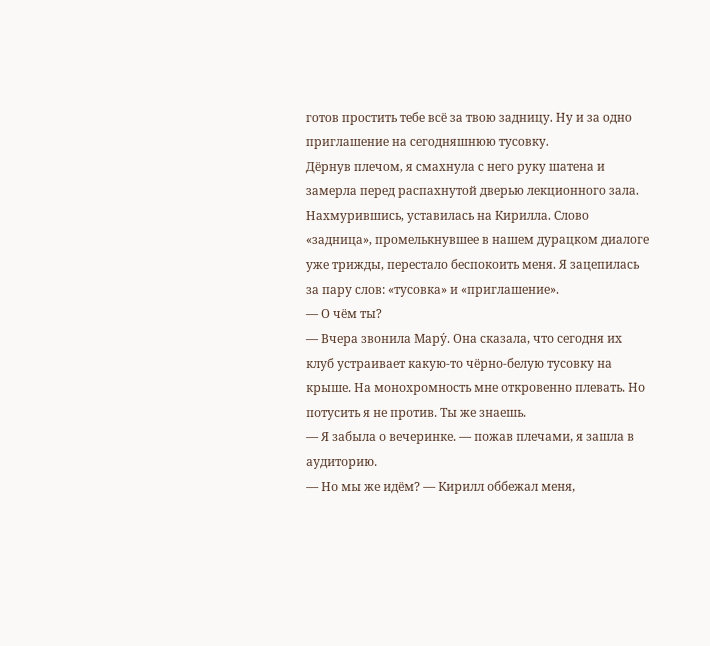готов простить тебе всё за твою задницу. Ну и за одно приглашение на сегодняшнюю тусовку.
Дёрнув плечом, я смахнула с него руку шатена и замерла перед распахнутой дверью лекционного зала. Нахмурившись, уставилась на Кирилла. Слово «задница», промелькнувшее в нашем дурацком диалоге уже трижды, перестало беспокоить меня. Я зацепилась за пару слов: «тусовка» и «приглашение».
— О чём ты?
— Вчера звонила Мару́. Она сказала, что сегодня их клуб устраивает какую-то чёрно-белую тусовку на крыше. На монохромность мне откровенно плевать. Но потусить я не против. Ты же знаешь.
— Я забыла о вечеринке. — пожав плечами, я зашла в аудиторию.
— Но мы же идём? — Кирилл оббежал меня,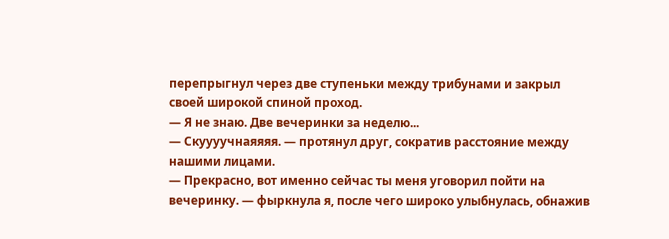перепрыгнул через две ступеньки между трибунами и закрыл своей широкой спиной проход.
— Я не знаю. Две вечеринки за неделю...
— Скуууучнаяяяя. — протянул друг, сократив расстояние между нашими лицами.
— Прекрасно, вот именно сейчас ты меня уговорил пойти на вечеринку. — фыркнула я, после чего широко улыбнулась, обнажив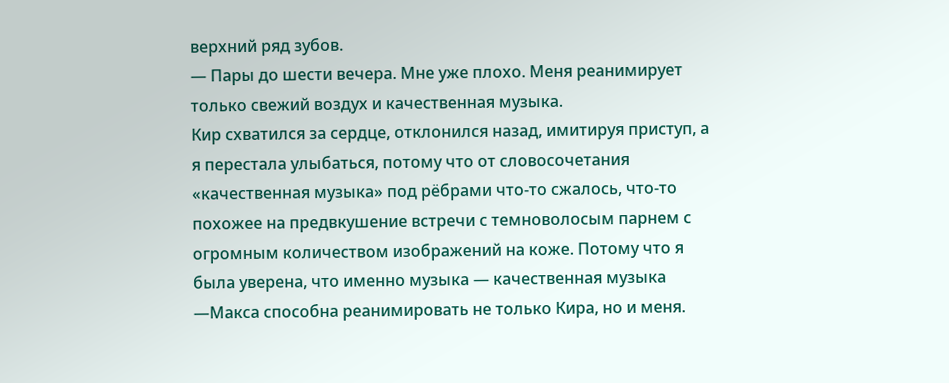верхний ряд зубов.
— Пары до шести вечера. Мне уже плохо. Меня реанимирует только свежий воздух и качественная музыка.
Кир схватился за сердце, отклонился назад, имитируя приступ, а я перестала улыбаться, потому что от словосочетания «качественная музыка» под рёбрами что-то сжалось, что-то похожее на предвкушение встречи с темноволосым парнем с огромным количеством изображений на коже. Потому что я была уверена, что именно музыка — качественная музыка —Макса способна реанимировать не только Кира, но и меня.